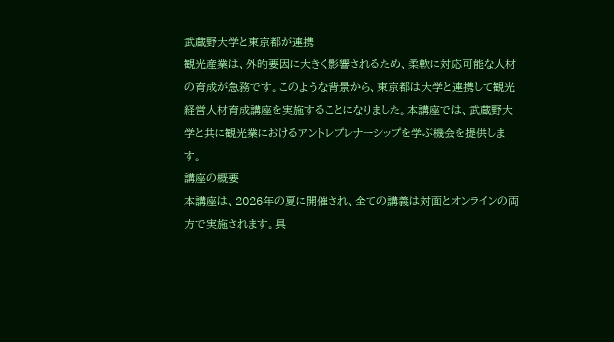武蔵野大学と東京都が連携
観光産業は、外的要因に大きく影響されるため、柔軟に対応可能な人材の育成が急務です。このような背景から、東京都は大学と連携して観光経営人材育成講座を実施することになりました。本講座では、武蔵野大学と共に観光業におけるアントレプレナーシップを学ぶ機会を提供します。
講座の概要
本講座は、2026年の夏に開催され、全ての講義は対面とオンラインの両方で実施されます。具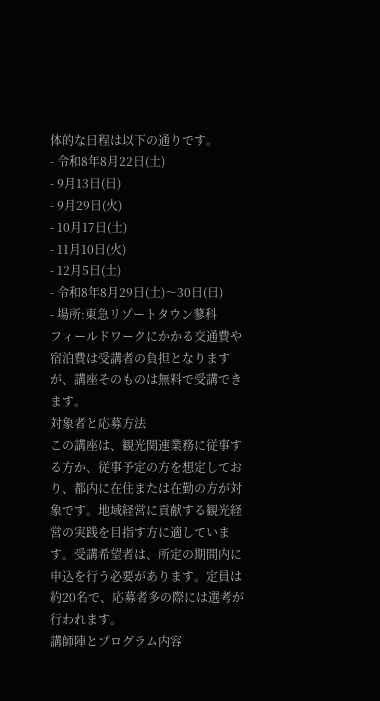体的な日程は以下の通りです。
- 令和8年8月22日(土)
- 9月13日(日)
- 9月29日(火)
- 10月17日(土)
- 11月10日(火)
- 12月5日(土)
- 令和8年8月29日(土)〜30日(日)
- 場所:東急リゾートタウン蓼科
フィールドワークにかかる交通費や宿泊費は受講者の負担となりますが、講座そのものは無料で受講できます。
対象者と応募方法
この講座は、観光関連業務に従事する方か、従事予定の方を想定しており、都内に在住または在勤の方が対象です。地域経営に貢献する観光経営の実践を目指す方に適しています。受講希望者は、所定の期間内に申込を行う必要があります。定員は約20名で、応募者多の際には選考が行われます。
講師陣とプログラム内容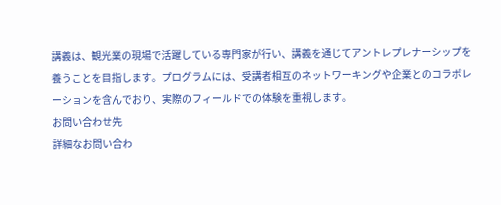講義は、観光業の現場で活躍している専門家が行い、講義を通じてアントレプレナーシップを養うことを目指します。プログラムには、受講者相互のネットワーキングや企業とのコラボレーションを含んでおり、実際のフィールドでの体験を重視します。
お問い合わせ先
詳細なお問い合わ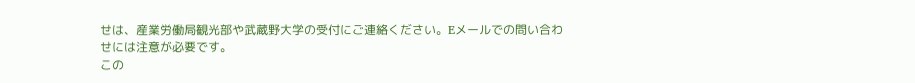せは、産業労働局観光部や武蔵野大学の受付にご連絡ください。Eメールでの問い合わせには注意が必要です。
この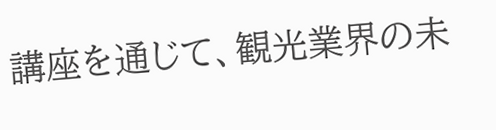講座を通じて、観光業界の未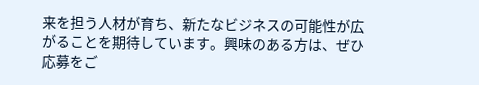来を担う人材が育ち、新たなビジネスの可能性が広がることを期待しています。興味のある方は、ぜひ応募をご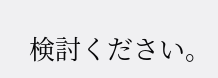検討ください。